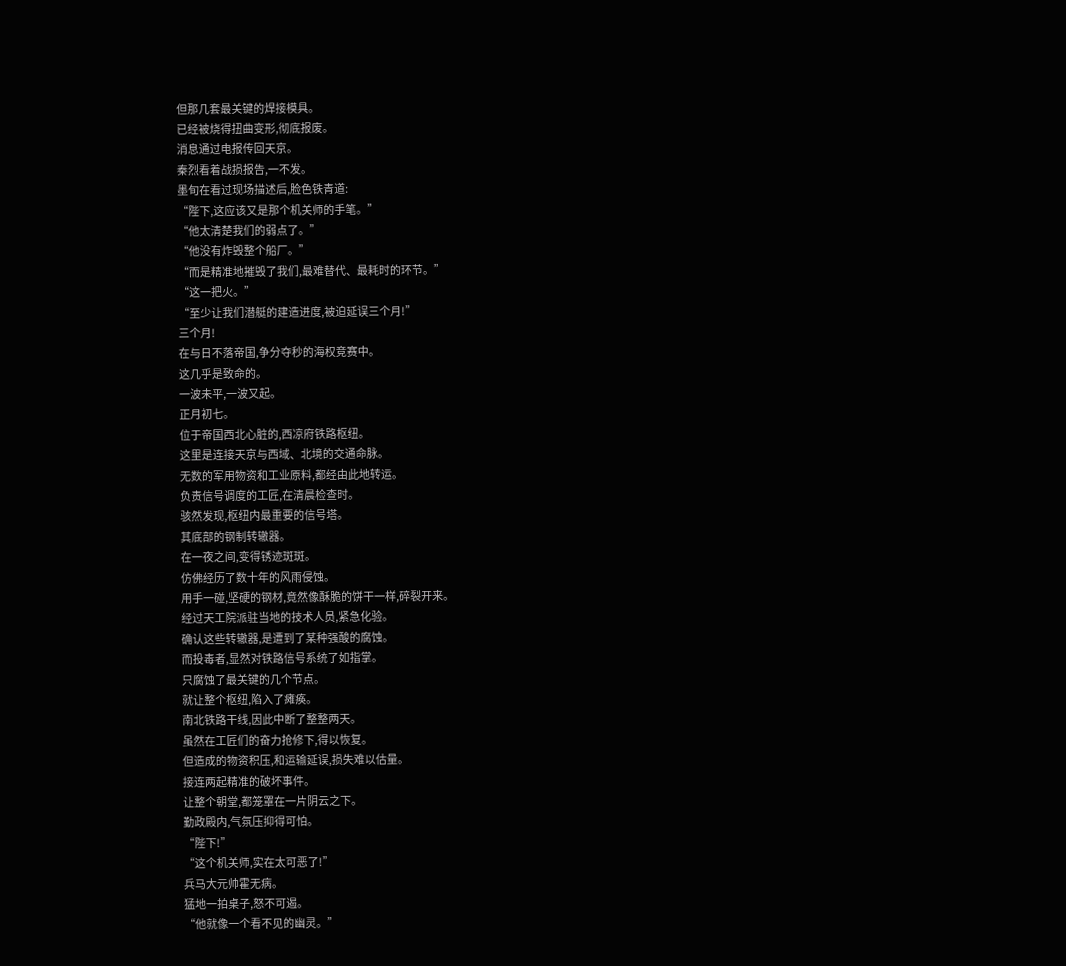但那几套最关键的焊接模具。
已经被烧得扭曲变形,彻底报废。
消息通过电报传回天京。
秦烈看着战损报告,一不发。
墨旬在看过现场描述后,脸色铁青道:
“陛下,这应该又是那个机关师的手笔。”
“他太清楚我们的弱点了。”
“他没有炸毁整个船厂。”
“而是精准地摧毁了我们,最难替代、最耗时的环节。”
“这一把火。”
“至少让我们潜艇的建造进度,被迫延误三个月!”
三个月!
在与日不落帝国,争分夺秒的海权竞赛中。
这几乎是致命的。
一波未平,一波又起。
正月初七。
位于帝国西北心脏的,西凉府铁路枢纽。
这里是连接天京与西域、北境的交通命脉。
无数的军用物资和工业原料,都经由此地转运。
负责信号调度的工匠,在清晨检查时。
骇然发现,枢纽内最重要的信号塔。
其底部的钢制转辙器。
在一夜之间,变得锈迹斑斑。
仿佛经历了数十年的风雨侵蚀。
用手一碰,坚硬的钢材,竟然像酥脆的饼干一样,碎裂开来。
经过天工院派驻当地的技术人员,紧急化验。
确认这些转辙器,是遭到了某种强酸的腐蚀。
而投毒者,显然对铁路信号系统了如指掌。
只腐蚀了最关键的几个节点。
就让整个枢纽,陷入了瘫痪。
南北铁路干线,因此中断了整整两天。
虽然在工匠们的奋力抢修下,得以恢复。
但造成的物资积压,和运输延误,损失难以估量。
接连两起精准的破坏事件。
让整个朝堂,都笼罩在一片阴云之下。
勤政殿内,气氛压抑得可怕。
“陛下!”
“这个机关师,实在太可恶了!”
兵马大元帅霍无病。
猛地一拍桌子,怒不可遏。
“他就像一个看不见的幽灵。”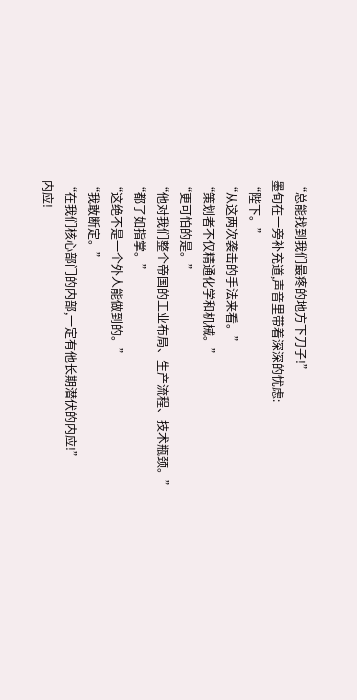“总能找到我们最疼的地方下刀子!”
墨旬在一旁补充道,声音里带着深深的忧虑:
“陛下。”
“从这两次袭击的手法来看。”
“策划者不仅精通化学和机械。”
“更可怕的是。”
“他对我们整个帝国的工业布局、生产流程、技术瓶颈。”
“都了如指掌。”
“这绝不是一个外人能做到的。”
“我敢断定。”
“在我们核心部门的内部,一定有他长期潜伏的内应!”
内应!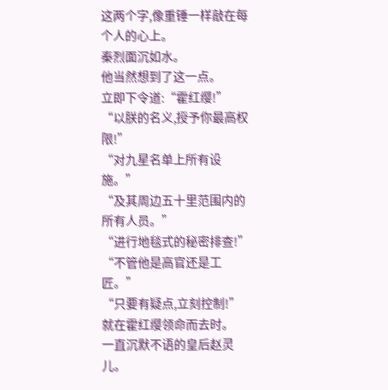这两个字,像重锤一样敲在每个人的心上。
秦烈面沉如水。
他当然想到了这一点。
立即下令道:“霍红缨!”
“以朕的名义,授予你最高权限!”
“对九星名单上所有设施。”
“及其周边五十里范围内的所有人员。”
“进行地毯式的秘密排查!”
“不管他是高官还是工匠。”
“只要有疑点,立刻控制!”
就在霍红缨领命而去时。
一直沉默不语的皇后赵灵儿。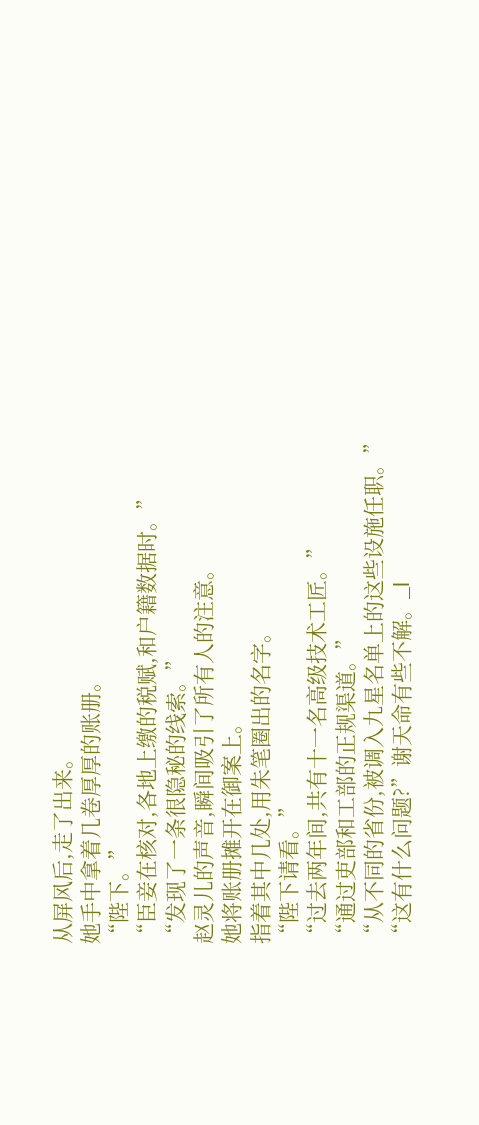从屏风后,走了出来。
她手中拿着几卷厚厚的账册。
“陛下。”
“臣妾在核对,各地上缴的税赋,和户籍数据时。”
“发现了一条很隐秘的线索。”
赵灵儿的声音,瞬间吸引了所有人的注意。
她将账册摊开在御案上。
指着其中几处,用朱笔圈出的名字。
“陛下请看。”
“过去两年间,共有十一名高级技术工匠。”
“通过吏部和工部的正规渠道。”
“从不同的省份,被调入九星名单上的这些设施任职。”
“这有什么问题?”谢天命有些不解。_l